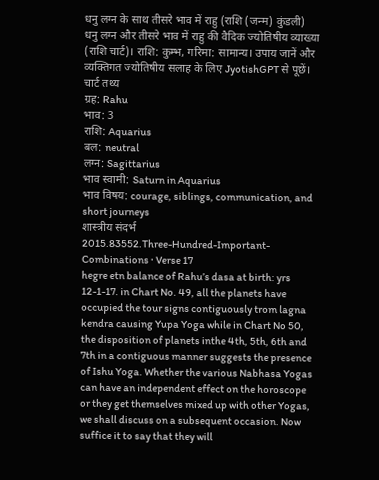धनु लग्न के साथ तीसरे भाव में राहु (राशि (जन्म) कुंडली)
धनु लग्न और तीसरे भाव में राहु की वैदिक ज्योतिषीय व्याख्या (राशि चार्ट)। राशि: कुम्भ, गरिमा: सामान्य। उपाय जानें और व्यक्तिगत ज्योतिषीय सलाह के लिए JyotishGPT से पूछें।
चार्ट तथ्य
ग्रह: Rahu
भाव: 3
राशि: Aquarius
बल: neutral
लग्न: Sagittarius
भाव स्वामी: Saturn in Aquarius
भाव विषय: courage, siblings, communication, and short journeys
शास्त्रीय संदर्भ
2015.83552.Three-Hundred-Important-Combinations · Verse 17
hegre etn balance of Rahu’s dasa at birth: yrs 12-1-17. in Chart No. 49, all the planets have occupied the tour signs contiguously trom lagna kendra causing Yupa Yoga while in Chart No 50, the disposition of planets inthe 4th, 5th, 6th and 7th in a contiguous manner suggests the presence of Ishu Yoga. Whether the various Nabhasa Yogas can have an independent effect on the horoscope or they get themselves mixed up with other Yogas, we shall discuss on a subsequent occasion. Now suffice it to say that they will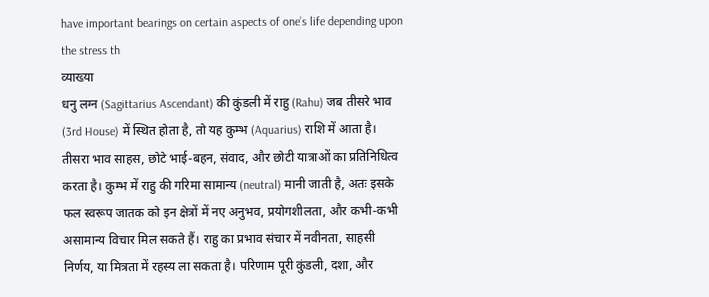have important bearings on certain aspects of one’s life depending upon the stress th
व्याख्या
धनु लग्न (Sagittarius Ascendant) की कुंडली में राहु (Rahu) जब तीसरे भाव (3rd House) में स्थित होता है, तो यह कुम्भ (Aquarius) राशि में आता है। तीसरा भाव साहस, छोटे भाई-बहन, संवाद, और छोटी यात्राओं का प्रतिनिधित्व करता है। कुम्भ में राहु की गरिमा सामान्य (neutral) मानी जाती है, अतः इसके फल स्वरूप जातक को इन क्षेत्रों में नए अनुभव, प्रयोगशीलता, और कभी-कभी असामान्य विचार मिल सकते हैं। राहु का प्रभाव संचार में नवीनता, साहसी निर्णय, या मित्रता में रहस्य ला सकता है। परिणाम पूरी कुंडली, दशा, और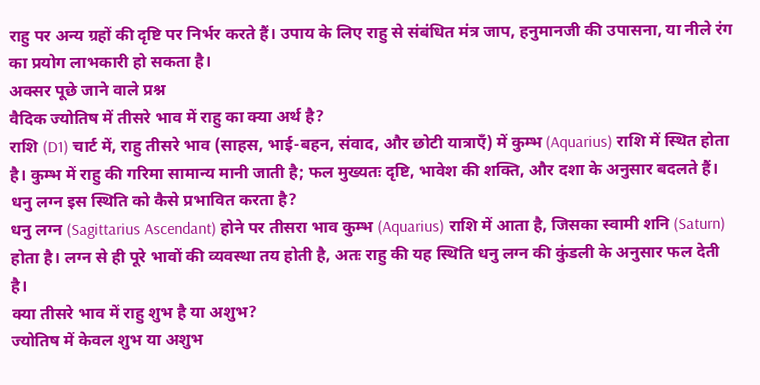राहु पर अन्य ग्रहों की दृष्टि पर निर्भर करते हैं। उपाय के लिए राहु से संबंधित मंत्र जाप, हनुमानजी की उपासना, या नीले रंग का प्रयोग लाभकारी हो सकता है।
अक्सर पूछे जाने वाले प्रश्न
वैदिक ज्योतिष में तीसरे भाव में राहु का क्या अर्थ है?
राशि (D1) चार्ट में, राहु तीसरे भाव (साहस, भाई-बहन, संवाद, और छोटी यात्राएँ) में कुम्भ (Aquarius) राशि में स्थित होता है। कुम्भ में राहु की गरिमा सामान्य मानी जाती है; फल मुख्यतः दृष्टि, भावेश की शक्ति, और दशा के अनुसार बदलते हैं।
धनु लग्न इस स्थिति को कैसे प्रभावित करता है?
धनु लग्न (Sagittarius Ascendant) होने पर तीसरा भाव कुम्भ (Aquarius) राशि में आता है, जिसका स्वामी शनि (Saturn) होता है। लग्न से ही पूरे भावों की व्यवस्था तय होती है, अतः राहु की यह स्थिति धनु लग्न की कुंडली के अनुसार फल देती है।
क्या तीसरे भाव में राहु शुभ है या अशुभ?
ज्योतिष में केवल शुभ या अशुभ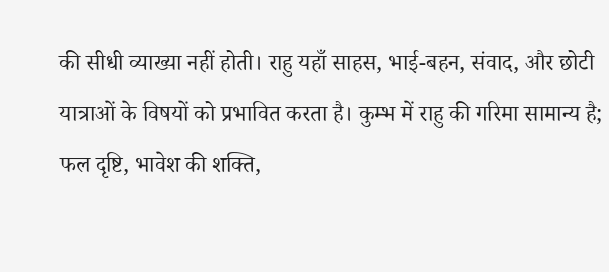की सीधी व्याख्या नहीं होती। राहु यहाँ साहस, भाई-बहन, संवाद, और छोटी यात्राओं के विषयों को प्रभावित करता है। कुम्भ में राहु की गरिमा सामान्य है; फल दृष्टि, भावेश की शक्ति,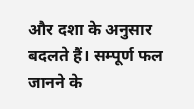और दशा के अनुसार बदलते हैं। सम्पूर्ण फल जानने के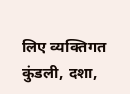लिए व्यक्तिगत कुंडली, दशा,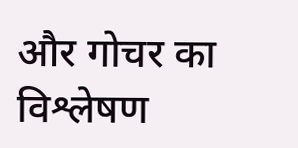और गोचर का विश्लेषण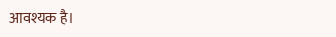आवश्यक है।